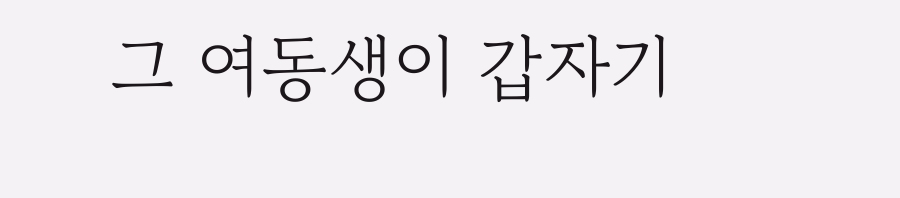그 여동생이 갑자기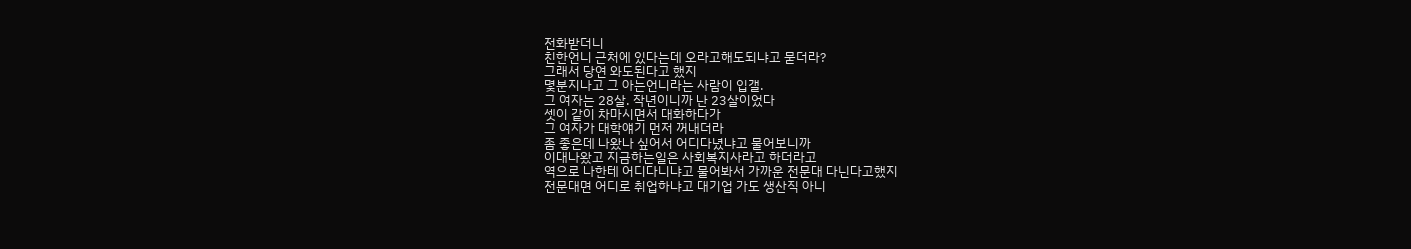전화받더니
친한언니 근처에 있다는데 오라고해도되냐고 묻더라?
그래서 당연 와도된다고 했지
몇분지나고 그 아는언니라는 사람이 입갤.
그 여자는 28살. 작년이니까 난 23살이었다
셋이 같이 차마시면서 대화하다가
그 여자가 대학얘기 먼저 꺼내더라
좀 좋은데 나왔나 싶어서 어디다녔냐고 물어보니까
이대나왔고 지금하는일은 사회복지사라고 하더라고
역으로 나한테 어디다니냐고 물어봐서 가까운 전문대 다닌다고했지
전문대면 어디로 취업하냐고 대기업 가도 생산직 아니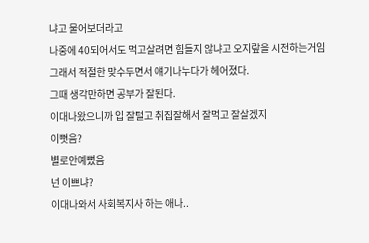냐고 물어보더라고
나중에 40되어서도 먹고살려면 힘들지 않냐고 오지랖을 시전하는거임
그래서 적절한 맞수두면서 얘기나누다가 헤어졌다.
그때 생각만하면 공부가 잘된다.
이대나왔으니까 입 잘털고 취집잘해서 잘먹고 잘살겠지
이뻣음?
별로안예뻤음
넌 이쁘냐?
이대나와서 사회복지사 하는 애나..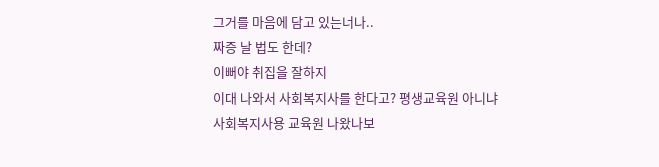그거를 마음에 담고 있는너나..
짜증 날 법도 한데?
이뻐야 취집을 잘하지
이대 나와서 사회복지사를 한다고? 평생교육원 아니냐
사회복지사용 교육원 나왔나보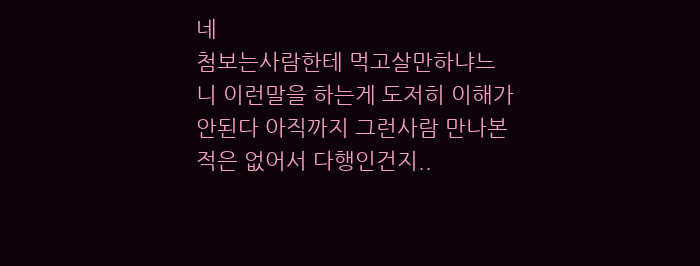네
첨보는사람한테 먹고살만하냐느니 이런말을 하는게 도저히 이해가 안된다 아직까지 그런사람 만나본적은 없어서 다행인건지..